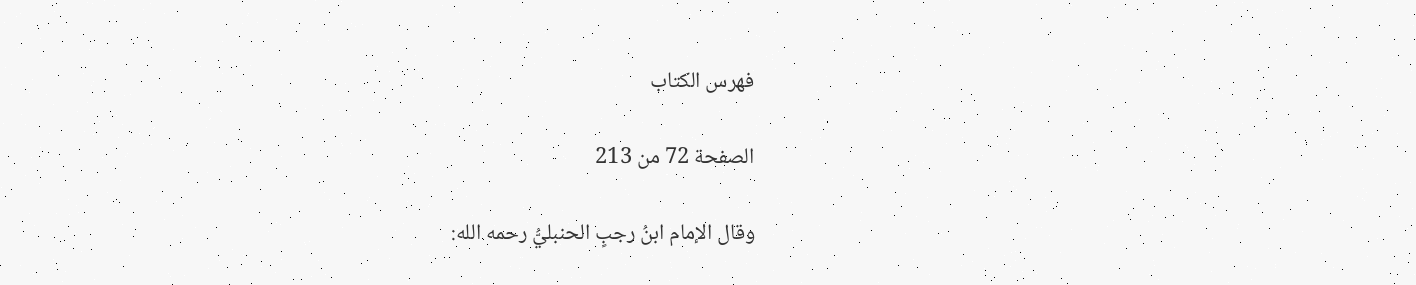فهرس الكتاب

الصفحة 72 من 213

وقال الإمام ابنُ رجبٍ الحنبليُّ رحمه الله: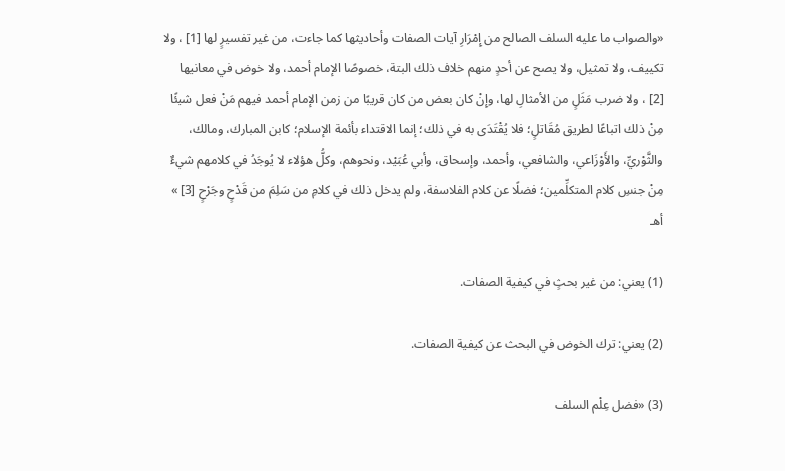«والصواب ما عليه السلف الصالح من إِمْرَارِ آيات الصفات وأحاديثها كما جاءت، من غير تفسيرٍ لها [1] ، ولا تكييف، ولا تمثيل، ولا يصح عن أحدٍ منهم خلاف ذلك البتة، خصوصًا الإمام أحمد، ولا خوض في معانيها [2] ، ولا ضرب مَثَلٍ من الأمثالِ لها، وإِنْ كان بعض من كان قريبًا من زمن الإمام أحمد فيهم مَنْ فعل شيئًا مِنْ ذلك اتباعًا لطريق مُقَاتلٍ؛ فلا يُقْتَدَى به في ذلك؛ إنما الاقتداء بأئمة الإسلام؛ كابن المبارك، ومالك، والثَّوْريِّ، والأَوْزَاعي، والشافعي، وأحمد، وإسحاق، وأبي عُبَيْد، ونحوهم، وكلُّ هؤلاء لا يُوجَدُ في كلامهم شيءٌ مِنْ جنسِ كلام المتكلِّمين؛ فضلًا عن كلام الفلاسفة، ولم يدخل ذلك في كلامِ من سَلِمَ من قَدْحٍ وجَرْحٍ [3] » أهـ

(1) يعني: من غير بحثٍ في كيفية الصفات.

(2) يعني: ترك الخوض في البحث عن كيفية الصفات.

(3) «فضل عِلْم السلف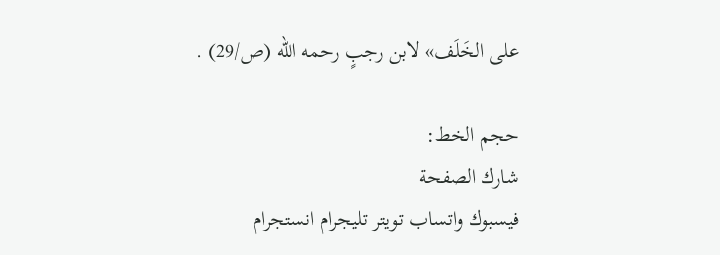على الخَلَف» لابن رجبٍ رحمه الله (ص/29) .

حجم الخط:
شارك الصفحة
فيسبوك واتساب تويتر تليجرام انستجرام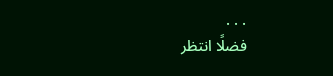. . .
فضلًا انتظر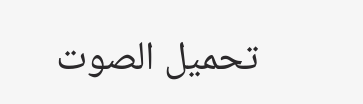تحميل الصوت